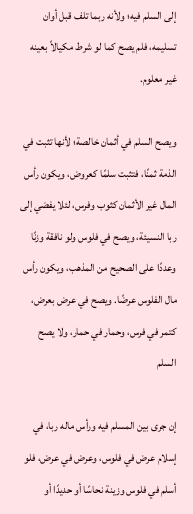إلى السلم فيه؛ ولأنه ربما تلف قبل أوان تسليمه، فلم يصح كما لو شرط مكيالاً بعينه غير معلوم.

ويصح السلم في أثمان خالصة؛ لأنها تثبت في الذمة ثمنًا، فتثبت سلمًا كعروض، ويكون رأس المال غير الأثمان كثوب وفرس، لئلا يفضي إلى ربا النسيئة، ويصح في فلوس ولو نافقة وزنًا وعددًا على الصحيح من المذهب، ويكون رأس مال الفلوس عرضًا. ويصح في عرض بعرض، كتمر في فرس، وحمار في حمار، ولا يصح السلم

إن جرى بين المسلم فيه ورأس ماله ربا، في إسلام عرض في فلوس، وعرض في عرض، فلو أسلم في فلوس وزينة نحاسًا أو حديدًا أو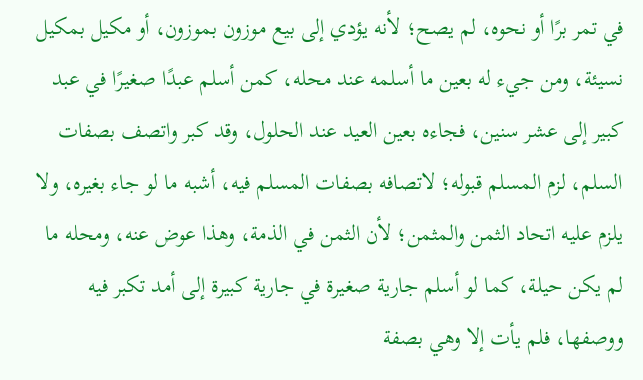في تمر برًا أو نحوه، لم يصح؛ لأنه يؤدي إلى بيع موزون بموزون، أو مكيل بمكيل نسيئة، ومن جيء له بعين ما أسلمه عند محله، كمن أسلم عبدًا صغيرًا في عبد كبير إلى عشر سنين، فجاءه بعين العيد عند الحلول، وقد كبر واتصف بصفات السلم، لزم المسلم قبوله؛ لاتصافه بصفات المسلم فيه، أشبه ما لو جاء بغيره، ولا يلزم عليه اتحاد الثمن والمثمن؛ لأن الثمن في الذمة، وهذا عوض عنه، ومحله ما لم يكن حيلة، كما لو أسلم جارية صغيرة في جارية كبيرة إلى أمد تكبر فيه ووصفها، فلم يأت إلا وهي بصفة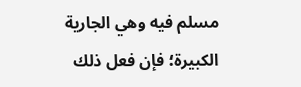مسلم فيه وهي الجارية الكبيرة؛ فإن فعل ذلك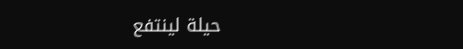حيلة لينتفع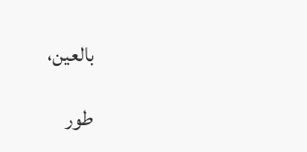بالعين،

طور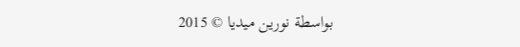بواسطة نورين ميديا © 2015